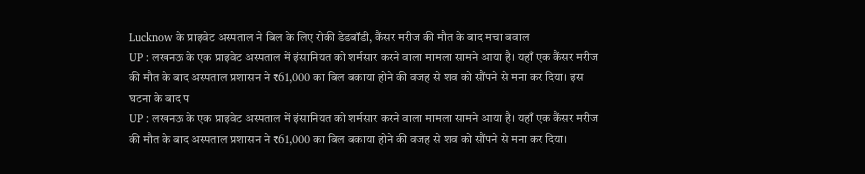Lucknow के प्राइवेट अस्पताल ने बिल के लिए रोकी डेडबॉडी, कैंसर मरीज की मौत के बाद मचा बवाल
UP : लखनऊ के एक प्राइवेट अस्पताल में इंसानियत को शर्मसार करने वाला मामला सामने आया है। यहाँ एक कैंसर मरीज की मौत के बाद अस्पताल प्रशासन ने ₹61,000 का बिल बकाया होने की वजह से शव को सौंपने से मना कर दिया। इस घटना के बाद प
UP : लखनऊ के एक प्राइवेट अस्पताल में इंसानियत को शर्मसार करने वाला मामला सामने आया है। यहाँ एक कैंसर मरीज की मौत के बाद अस्पताल प्रशासन ने ₹61,000 का बिल बकाया होने की वजह से शव को सौंपने से मना कर दिया।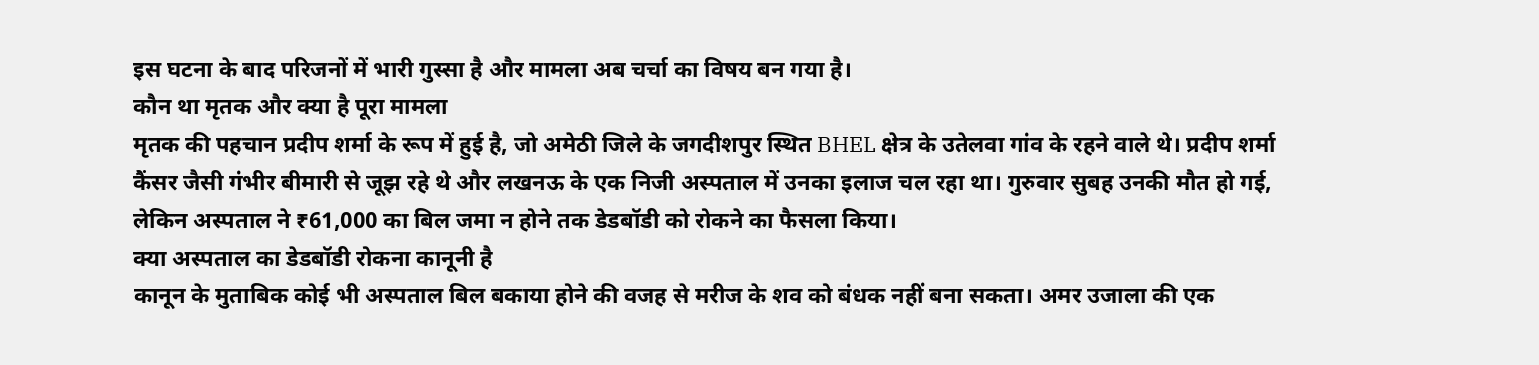इस घटना के बाद परिजनों में भारी गुस्सा है और मामला अब चर्चा का विषय बन गया है।
कौन था मृतक और क्या है पूरा मामला
मृतक की पहचान प्रदीप शर्मा के रूप में हुई है, जो अमेठी जिले के जगदीशपुर स्थित BHEL क्षेत्र के उतेलवा गांव के रहने वाले थे। प्रदीप शर्मा कैंसर जैसी गंभीर बीमारी से जूझ रहे थे और लखनऊ के एक निजी अस्पताल में उनका इलाज चल रहा था। गुरुवार सुबह उनकी मौत हो गई, लेकिन अस्पताल ने ₹61,000 का बिल जमा न होने तक डेडबॉडी को रोकने का फैसला किया।
क्या अस्पताल का डेडबॉडी रोकना कानूनी है
कानून के मुताबिक कोई भी अस्पताल बिल बकाया होने की वजह से मरीज के शव को बंधक नहीं बना सकता। अमर उजाला की एक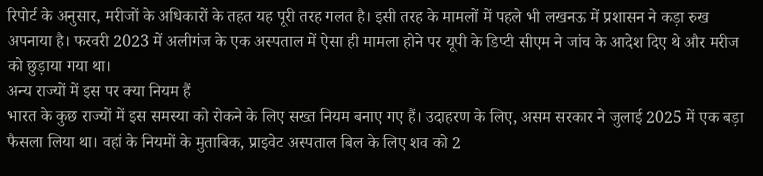रिपोर्ट के अनुसार, मरीजों के अधिकारों के तहत यह पूरी तरह गलत है। इसी तरह के मामलों में पहले भी लखनऊ में प्रशासन ने कड़ा रुख अपनाया है। फरवरी 2023 में अलीगंज के एक अस्पताल में ऐसा ही मामला होने पर यूपी के डिप्टी सीएम ने जांच के आदेश दिए थे और मरीज को छुड़ाया गया था।
अन्य राज्यों में इस पर क्या नियम हैं
भारत के कुछ राज्यों में इस समस्या को रोकने के लिए सख्त नियम बनाए गए हैं। उदाहरण के लिए, असम सरकार ने जुलाई 2025 में एक बड़ा फैसला लिया था। वहां के नियमों के मुताबिक, प्राइवेट अस्पताल बिल के लिए शव को 2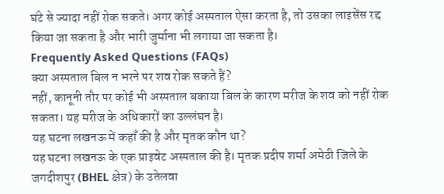घंटे से ज्यादा नहीं रोक सकते। अगर कोई अस्पताल ऐसा करता है, तो उसका लाइसेंस रद्द किया जा सकता है और भारी जुर्माना भी लगाया जा सकता है।
Frequently Asked Questions (FAQs)
क्या अस्पताल बिल न भरने पर शव रोक सकते हैं?
नहीं, कानूनी तौर पर कोई भी अस्पताल बकाया बिल के कारण मरीज के शव को नहीं रोक सकता। यह मरीज के अधिकारों का उल्लंघन है।
यह घटना लखनऊ में कहाँ की है और मृतक कौन था?
यह घटना लखनऊ के एक प्राइवेट अस्पताल की है। मृतक प्रदीप शर्मा अमेठी जिले के जगदीशपुर (BHEL क्षेत्र) के उतेलवा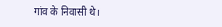गांव के निवासी थे।